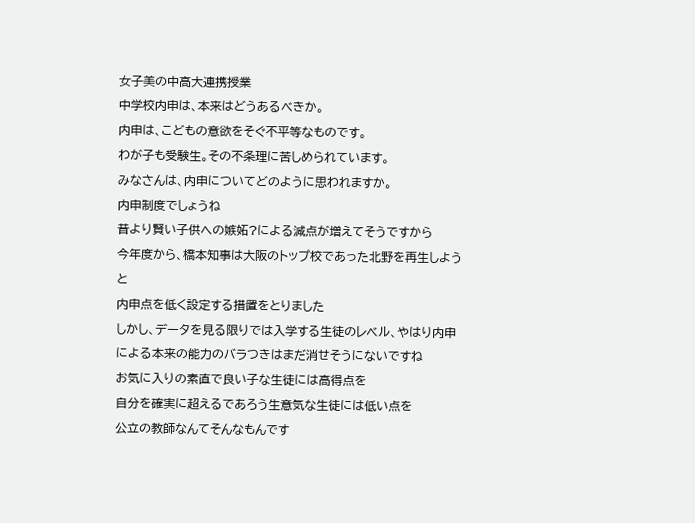女子美の中高大連携授業
中学校内申は、本来はどうあるべきか。
内申は、こどもの意欲をそぐ不平等なものです。
わが子も受験生。その不条理に苦しめられています。
みなさんは、内申についてどのように思われますか。
内申制度でしょうね
昔より賢い子供への嫉妬?による減点が増えてそうですから
今年度から、橋本知事は大阪のトップ校であった北野を再生しようと
内申点を低く設定する措置をとりました
しかし、データを見る限りでは入学する生徒のレベル、やはり内申による本来の能力のバラつきはまだ消せそうにないですね
お気に入りの素直で良い子な生徒には高得点を
自分を確実に超えるであろう生意気な生徒には低い点を
公立の教師なんてそんなもんです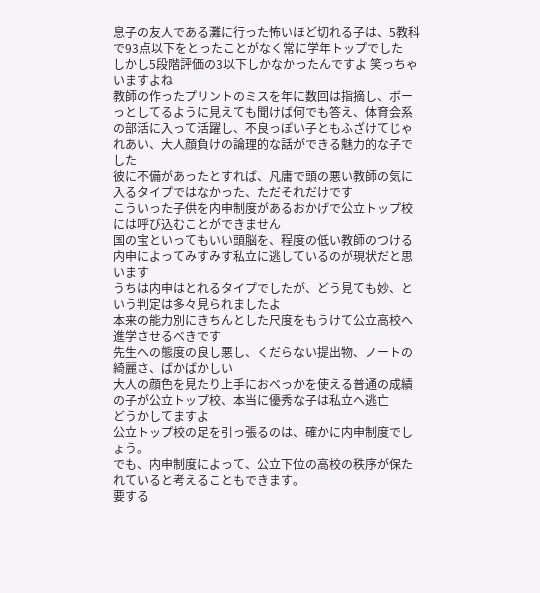息子の友人である灘に行った怖いほど切れる子は、5教科で93点以下をとったことがなく常に学年トップでした
しかし5段階評価の3以下しかなかったんですよ 笑っちゃいますよね
教師の作ったプリントのミスを年に数回は指摘し、ボーっとしてるように見えても聞けば何でも答え、体育会系の部活に入って活躍し、不良っぽい子ともふざけてじゃれあい、大人顔負けの論理的な話ができる魅力的な子でした
彼に不備があったとすれば、凡庸で頭の悪い教師の気に入るタイプではなかった、ただそれだけです
こういった子供を内申制度があるおかげで公立トップ校には呼び込むことができません
国の宝といってもいい頭脳を、程度の低い教師のつける内申によってみすみす私立に逃しているのが現状だと思います
うちは内申はとれるタイプでしたが、どう見ても妙、という判定は多々見られましたよ
本来の能力別にきちんとした尺度をもうけて公立高校へ進学させるべきです
先生への態度の良し悪し、くだらない提出物、ノートの綺麗さ、ばかばかしい
大人の顔色を見たり上手におべっかを使える普通の成績の子が公立トップ校、本当に優秀な子は私立へ逃亡
どうかしてますよ
公立トップ校の足を引っ張るのは、確かに内申制度でしょう。
でも、内申制度によって、公立下位の高校の秩序が保たれていると考えることもできます。
要する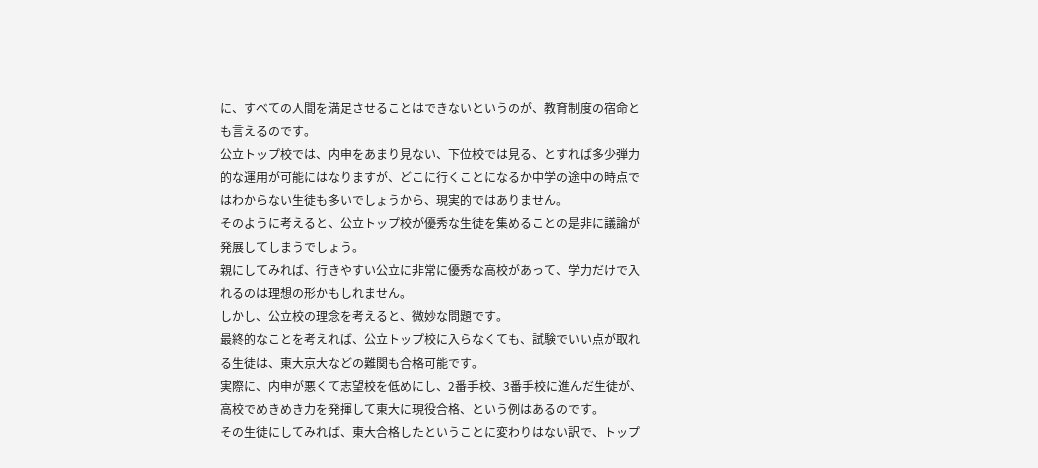に、すべての人間を満足させることはできないというのが、教育制度の宿命とも言えるのです。
公立トップ校では、内申をあまり見ない、下位校では見る、とすれば多少弾力的な運用が可能にはなりますが、どこに行くことになるか中学の途中の時点ではわからない生徒も多いでしょうから、現実的ではありません。
そのように考えると、公立トップ校が優秀な生徒を集めることの是非に議論が発展してしまうでしょう。
親にしてみれば、行きやすい公立に非常に優秀な高校があって、学力だけで入れるのは理想の形かもしれません。
しかし、公立校の理念を考えると、微妙な問題です。
最終的なことを考えれば、公立トップ校に入らなくても、試験でいい点が取れる生徒は、東大京大などの難関も合格可能です。
実際に、内申が悪くて志望校を低めにし、2番手校、3番手校に進んだ生徒が、高校でめきめき力を発揮して東大に現役合格、という例はあるのです。
その生徒にしてみれば、東大合格したということに変わりはない訳で、トップ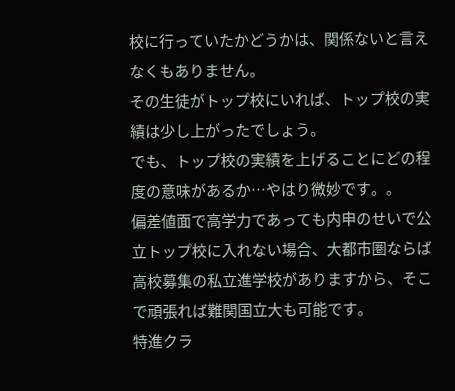校に行っていたかどうかは、関係ないと言えなくもありません。
その生徒がトップ校にいれば、トップ校の実績は少し上がったでしょう。
でも、トップ校の実績を上げることにどの程度の意味があるか…やはり微妙です。。
偏差値面で高学力であっても内申のせいで公立トップ校に入れない場合、大都市圏ならば高校募集の私立進学校がありますから、そこで頑張れば難関国立大も可能です。
特進クラ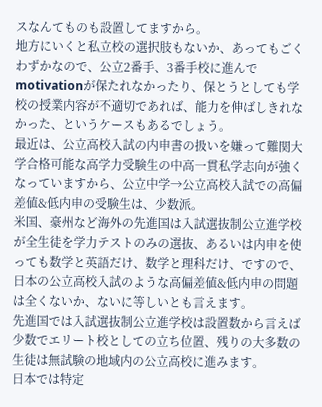スなんてものも設置してますから。
地方にいくと私立校の選択肢もないか、あってもごくわずかなので、公立2番手、3番手校に進んでmotivationが保たれなかったり、保とうとしても学校の授業内容が不適切であれば、能力を伸ばしきれなかった、というケースもあるでしょう。
最近は、公立高校入試の内申書の扱いを嫌って難関大学合格可能な高学力受験生の中高一貫私学志向が強くなっていますから、公立中学→公立高校入試での高偏差値&低内申の受験生は、少数派。
米国、豪州など海外の先進国は入試選抜制公立進学校が全生徒を学力テストのみの選抜、あるいは内申を使っても数学と英語だけ、数学と理科だけ、ですので、日本の公立高校入試のような高偏差値&低内申の問題は全くないか、ないに等しいとも言えます。
先進国では入試選抜制公立進学校は設置数から言えば少数でエリート校としての立ち位置、残りの大多数の生徒は無試験の地域内の公立高校に進みます。
日本では特定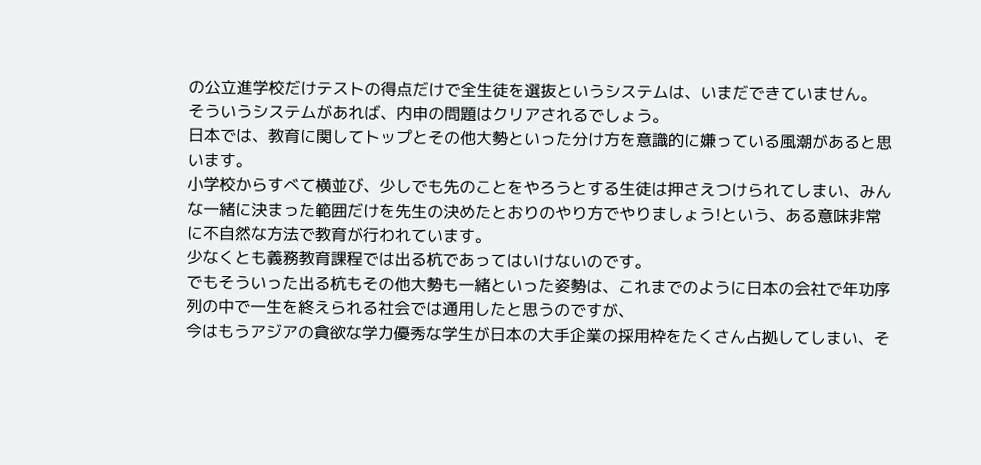の公立進学校だけテストの得点だけで全生徒を選抜というシステムは、いまだできていません。
そういうシステムがあれば、内申の問題はクリアされるでしょう。
日本では、教育に関してトップとその他大勢といった分け方を意識的に嫌っている風潮があると思います。
小学校からすべて横並び、少しでも先のことをやろうとする生徒は押さえつけられてしまい、みんな一緒に決まった範囲だけを先生の決めたとおりのやり方でやりましょう!という、ある意味非常に不自然な方法で教育が行われています。
少なくとも義務教育課程では出る杭であってはいけないのです。
でもそういった出る杭もその他大勢も一緒といった姿勢は、これまでのように日本の会社で年功序列の中で一生を終えられる社会では通用したと思うのですが、
今はもうアジアの貪欲な学力優秀な学生が日本の大手企業の採用枠をたくさん占拠してしまい、そ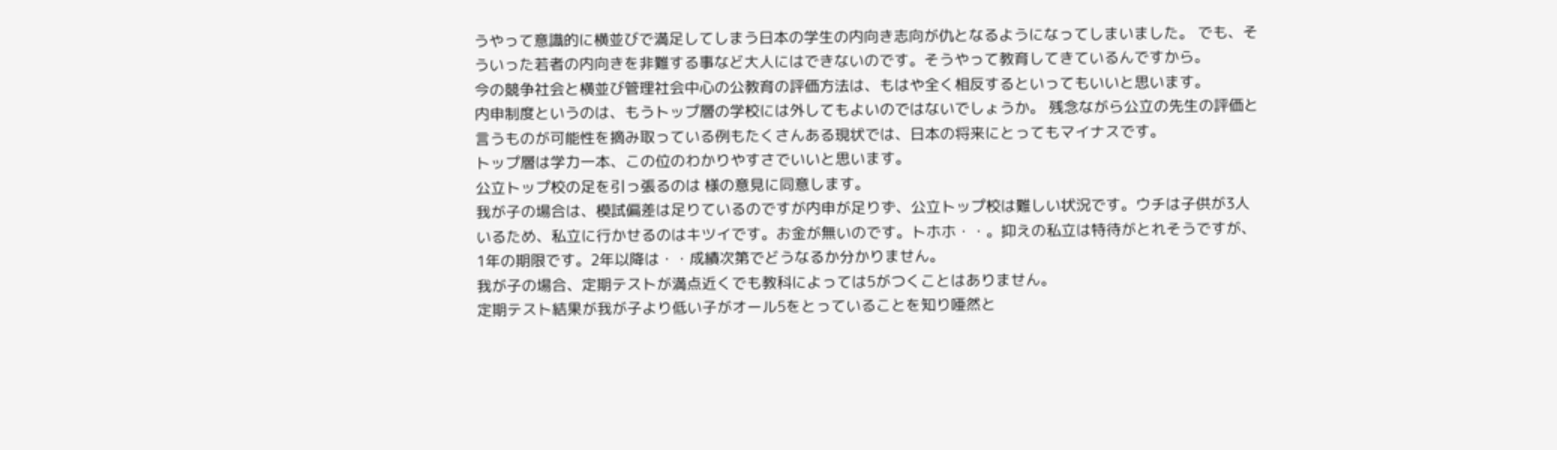うやって意識的に横並びで満足してしまう日本の学生の内向き志向が仇となるようになってしまいました。 でも、そういった若者の内向きを非難する事など大人にはできないのです。そうやって教育してきているんですから。
今の競争社会と横並び管理社会中心の公教育の評価方法は、もはや全く相反するといってもいいと思います。
内申制度というのは、もうトップ層の学校には外してもよいのではないでしょうか。 残念ながら公立の先生の評価と言うものが可能性を摘み取っている例もたくさんある現状では、日本の将来にとってもマイナスです。
トップ層は学力一本、この位のわかりやすさでいいと思います。
公立トップ校の足を引っ張るのは 様の意見に同意します。
我が子の場合は、模試偏差は足りているのですが内申が足りず、公立トップ校は難しい状況です。ウチは子供が3人いるため、私立に行かせるのはキツイです。お金が無いのです。トホホ・・。抑えの私立は特待がとれそうですが、1年の期限です。2年以降は・・成績次第でどうなるか分かりません。
我が子の場合、定期テストが満点近くでも教科によっては5がつくことはありません。
定期テスト結果が我が子より低い子がオール5をとっていることを知り唖然と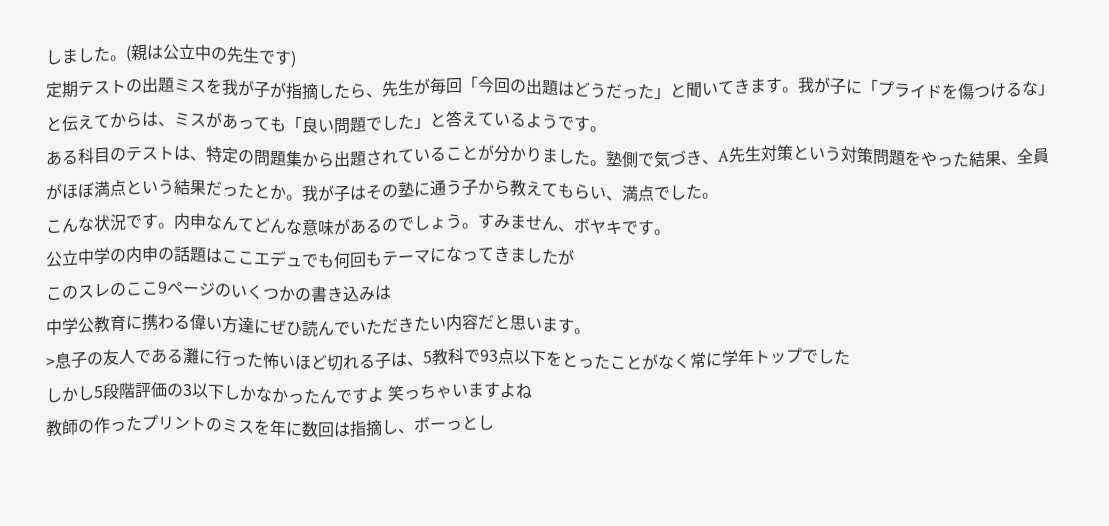しました。(親は公立中の先生です)
定期テストの出題ミスを我が子が指摘したら、先生が毎回「今回の出題はどうだった」と聞いてきます。我が子に「プライドを傷つけるな」と伝えてからは、ミスがあっても「良い問題でした」と答えているようです。
ある科目のテストは、特定の問題集から出題されていることが分かりました。塾側で気づき、A先生対策という対策問題をやった結果、全員がほぼ満点という結果だったとか。我が子はその塾に通う子から教えてもらい、満点でした。
こんな状況です。内申なんてどんな意味があるのでしょう。すみません、ボヤキです。
公立中学の内申の話題はここエデュでも何回もテーマになってきましたが
このスレのここ9ページのいくつかの書き込みは
中学公教育に携わる偉い方達にぜひ読んでいただきたい内容だと思います。
>息子の友人である灘に行った怖いほど切れる子は、5教科で93点以下をとったことがなく常に学年トップでした
しかし5段階評価の3以下しかなかったんですよ 笑っちゃいますよね
教師の作ったプリントのミスを年に数回は指摘し、ボーっとし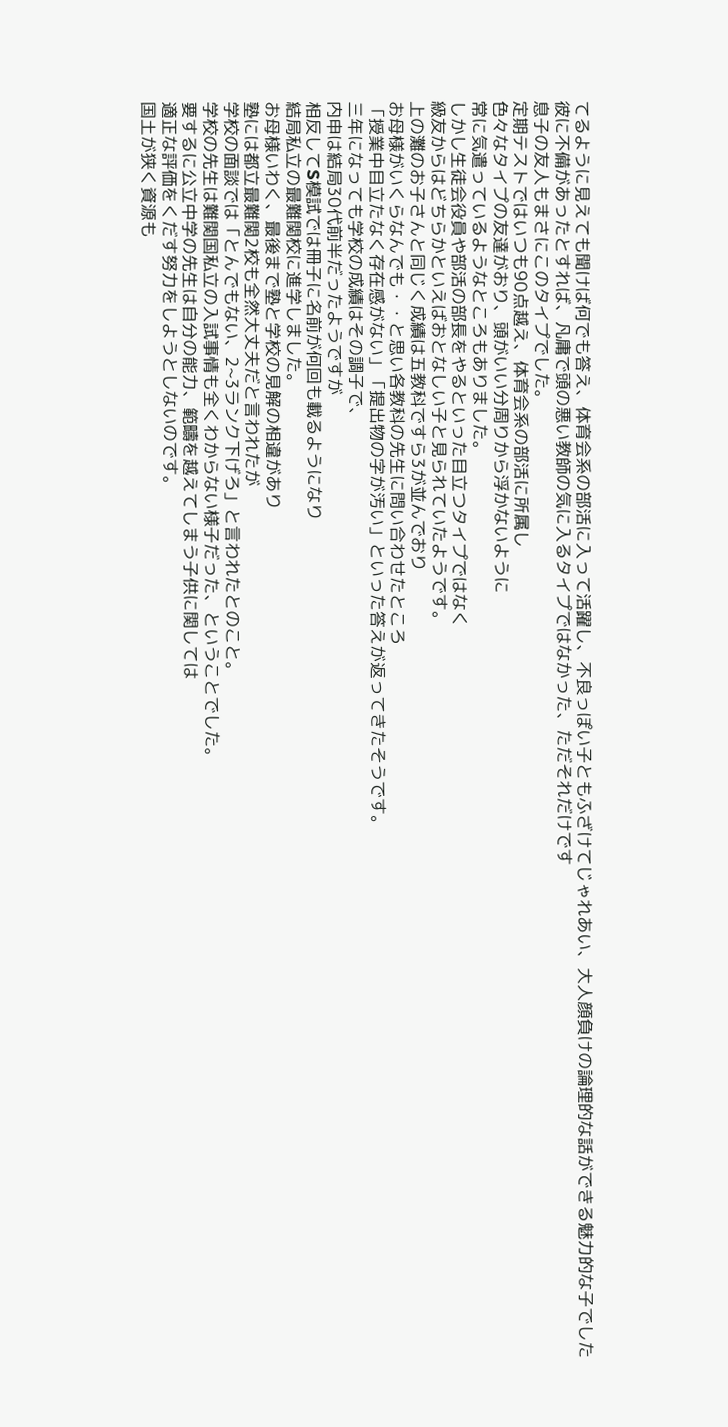てるように見えても聞けば何でも答え、体育会系の部活に入って活躍し、不良っぽい子ともふざけてじゃれあい、大人顔負けの論理的な話ができる魅力的な子でした
彼に不備があったとすれば、凡庸で頭の悪い教師の気に入るタイプではなかった、ただそれだけです
息子の友人もまさにこのタイプでした。
定期テストではいつも90点越え、体育会系の部活に所属し
色々なタイプの友達がおり、頭がいい分周りから浮かないように
常に気遣っているようなところもありました。
しかし生徒会役員や部活の部長をやるといった目立つタイプではなく
級友からはどちらかといえばおとなしい子と見られていたようです。
上の灘のお子さんと同じく成績は五教科ですら3が並んでおり
お母様がいくらなんでも・・と思い各教科の先生に問い合わせたところ
「授業中目立たなく存在感がない」「提出物の字が汚い」といった答えが返ってきたそうです。
三年になっても学校の成績はその調子で、
内申は結局30代前半だったようですが
相反してS模試では冊子に名前が何回も載るようになり
結局私立の最難関校に進学しました。
お母様いわく、最後まで塾と学校の見解の相違があり
塾には都立最難関2校も全然大丈夫だと言われたが
学校の面談では「とんでもない、2~3ランク下げろ」と言われたとのこと。
学校の先生は難関国私立の入試事情も全くわからない様子だった、ということでした。
要するに公立中学の先生は自分の能力、範疇を越えてしまう子供に関しては
適正な評価をくだす努力をしようとしないのです。
国土が狭く資源も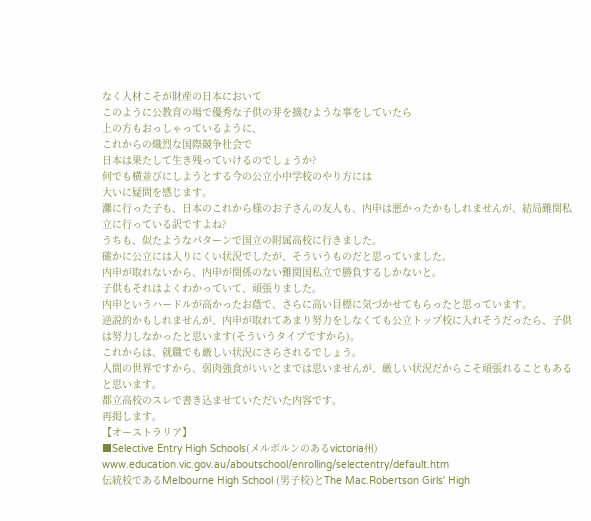なく人材こそが財産の日本において
このように公教育の場で優秀な子供の芽を摘むような事をしていたら
上の方もおっしゃっているように、
これからの熾烈な国際競争社会で
日本は果たして生き残っていけるのでしょうか?
何でも横並びにしようとする今の公立小中学校のやり方には
大いに疑問を感じます。
灘に行った子も、日本のこれから様のお子さんの友人も、内申は悪かったかもしれませんが、結局難関私立に行っている訳ですよね?
うちも、似たようなパターンで国立の附属高校に行きました。
確かに公立には入りにくい状況でしたが、そういうものだと思っていました。
内申が取れないから、内申が関係のない難関国私立で勝負するしかないと。
子供もそれはよくわかっていて、頑張りました。
内申というハードルが高かったお蔭で、さらに高い目標に気づかせてもらったと思っています。
逆説的かもしれませんが、内申が取れてあまり努力をしなくても公立トップ校に入れそうだったら、子供は努力しなかったと思います(そういうタイプですから)。
これからは、就職でも厳しい状況にさらされるでしょう。
人間の世界ですから、弱肉強食がいいとまでは思いませんが、厳しい状況だからこそ頑張れることもあると思います。
都立高校のスレで書き込ませていただいた内容です。
再掲します。
【オーストラリア】
■Selective Entry High Schools(メルボルンのあるvictoria州)
www.education.vic.gov.au/aboutschool/enrolling/selectentry/default.htm
伝統校であるMelbourne High School (男子校)とThe Mac.Robertson Girls' High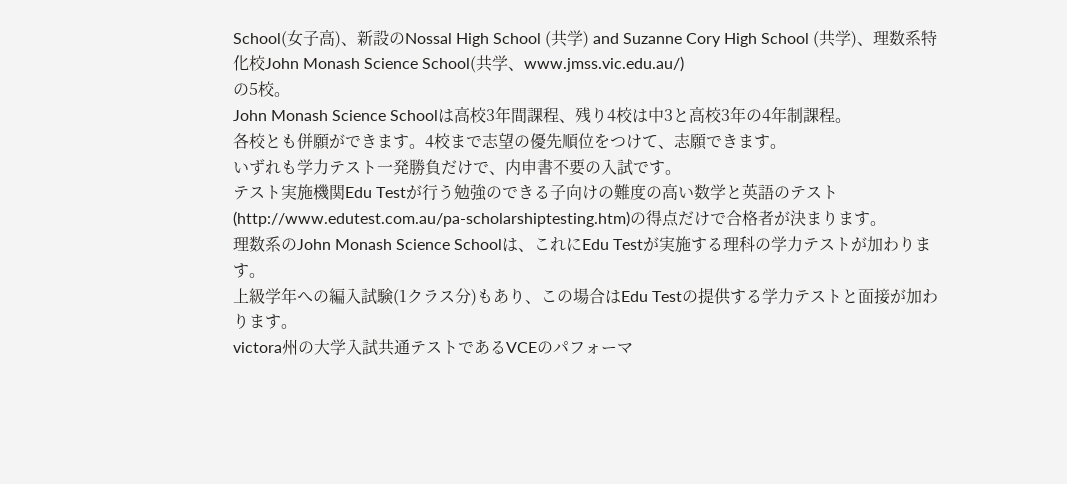School(女子高)、新設のNossal High School (共学) and Suzanne Cory High School (共学)、理数系特化校John Monash Science School(共学、www.jmss.vic.edu.au/)
の5校。
John Monash Science Schoolは高校3年間課程、残り4校は中3と高校3年の4年制課程。
各校とも併願ができます。4校まで志望の優先順位をつけて、志願できます。
いずれも学力テスト一発勝負だけで、内申書不要の入試です。
テスト実施機関Edu Testが行う勉強のできる子向けの難度の高い数学と英語のテスト(http://www.edutest.com.au/pa-scholarshiptesting.htm)の得点だけで合格者が決まります。
理数系のJohn Monash Science Schoolは、これにEdu Testが実施する理科の学力テストが加わります。
上級学年への編入試験(1クラス分)もあり、この場合はEdu Testの提供する学力テストと面接が加わります。
victora州の大学入試共通テストであるVCEのパフォーマ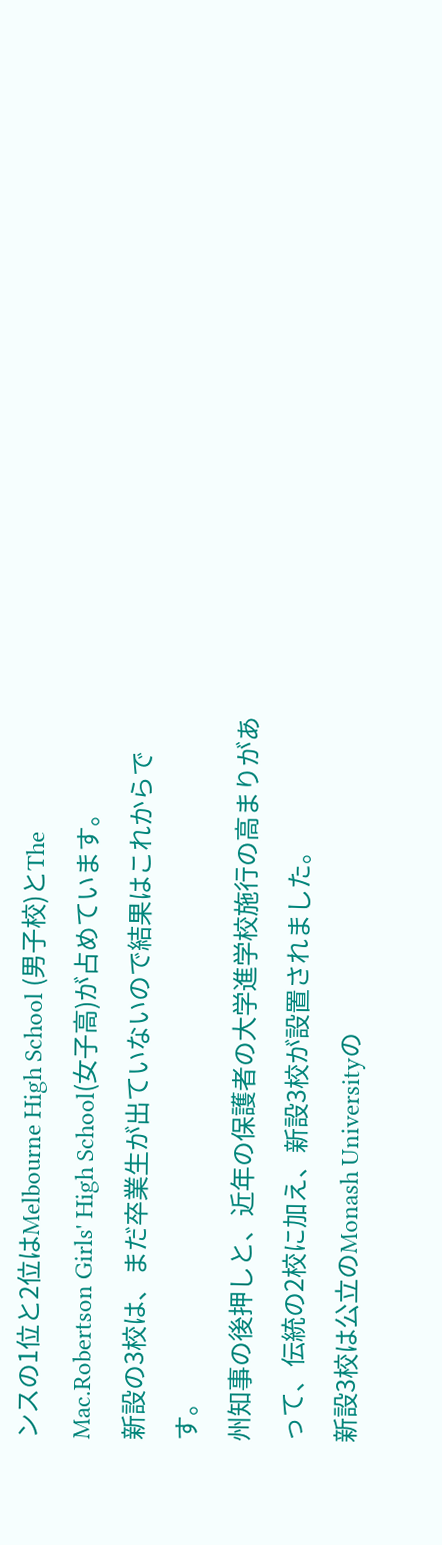ンスの1位と2位はMelbourne High School (男子校)とThe Mac.Robertson Girls' High School(女子高)が占めています。
新設の3校は、まだ卒業生が出ていないので結果はこれからです。
州知事の後押しと、近年の保護者の大学進学校施行の高まりがあって、伝統の2校に加え、新設3校が設置されました。
新設3校は公立のMonash Universityの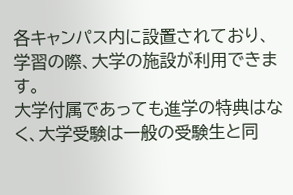各キャンパス内に設置されており、学習の際、大学の施設が利用できます。
大学付属であっても進学の特典はなく、大学受験は一般の受験生と同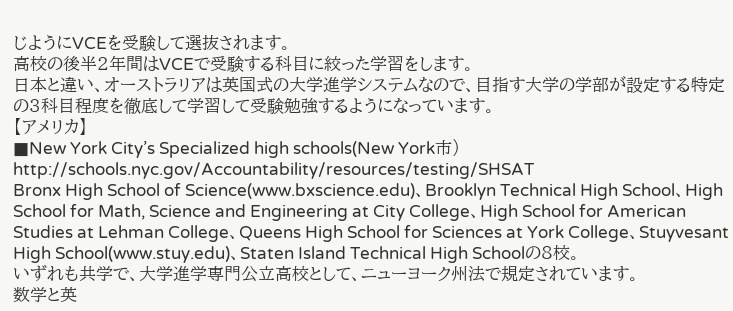じようにVCEを受験して選抜されます。
高校の後半2年間はVCEで受験する科目に絞った学習をします。
日本と違い、オーストラリアは英国式の大学進学システムなので、目指す大学の学部が設定する特定の3科目程度を徹底して学習して受験勉強するようになっています。
【アメリカ】
■New York City’s Specialized high schools(New York市)
http://schools.nyc.gov/Accountability/resources/testing/SHSAT
Bronx High School of Science(www.bxscience.edu)、Brooklyn Technical High School、High School for Math, Science and Engineering at City College、High School for American Studies at Lehman College、Queens High School for Sciences at York College、Stuyvesant High School(www.stuy.edu)、Staten Island Technical High Schoolの8校。
いずれも共学で、大学進学専門公立高校として、ニューヨーク州法で規定されています。
数学と英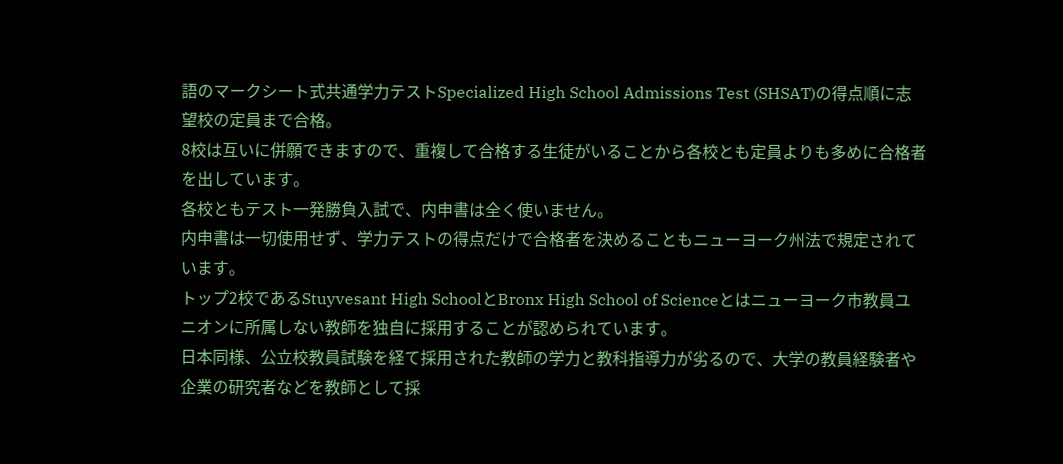語のマークシート式共通学力テストSpecialized High School Admissions Test (SHSAT)の得点順に志望校の定員まで合格。
8校は互いに併願できますので、重複して合格する生徒がいることから各校とも定員よりも多めに合格者を出しています。
各校ともテスト一発勝負入試で、内申書は全く使いません。
内申書は一切使用せず、学力テストの得点だけで合格者を決めることもニューヨーク州法で規定されています。
トップ2校であるStuyvesant High SchoolとBronx High School of Scienceとはニューヨーク市教員ユニオンに所属しない教師を独自に採用することが認められています。
日本同様、公立校教員試験を経て採用された教師の学力と教科指導力が劣るので、大学の教員経験者や企業の研究者などを教師として採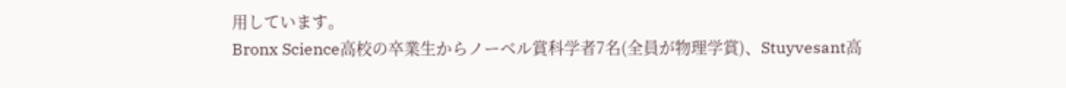用しています。
Bronx Science高校の卒業生からノーベル賞科学者7名(全員が物理学賞)、Stuyvesant高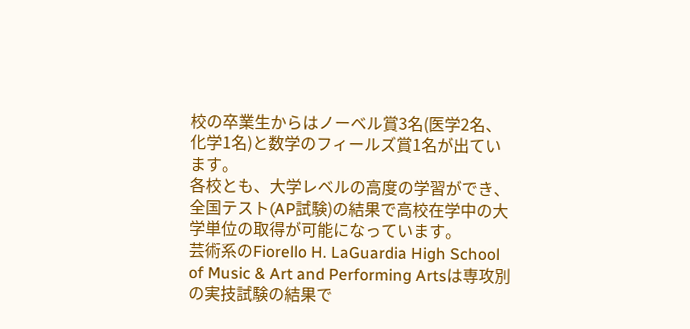校の卒業生からはノーベル賞3名(医学2名、化学1名)と数学のフィールズ賞1名が出ています。
各校とも、大学レベルの高度の学習ができ、全国テスト(AP試験)の結果で高校在学中の大学単位の取得が可能になっています。
芸術系のFiorello H. LaGuardia High School of Music & Art and Performing Artsは専攻別の実技試験の結果で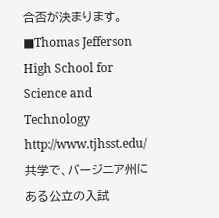合否が決まります。
■Thomas Jefferson High School for Science and Technology
http://www.tjhsst.edu/
共学で、バージニア州にある公立の入試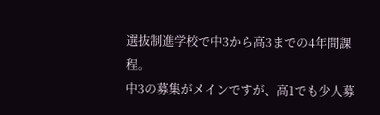選抜制進学校で中3から高3までの4年間課程。
中3の募集がメインですが、高1でも少人募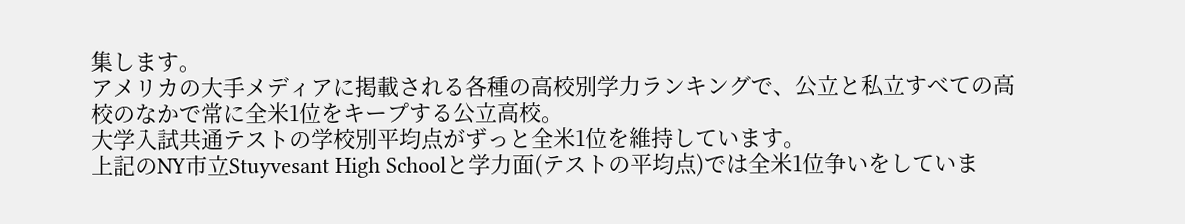集します。
アメリカの大手メディアに掲載される各種の高校別学力ランキングで、公立と私立すべての高校のなかで常に全米1位をキープする公立高校。
大学入試共通テストの学校別平均点がずっと全米1位を維持しています。
上記のNY市立Stuyvesant High Schoolと学力面(テストの平均点)では全米1位争いをしていま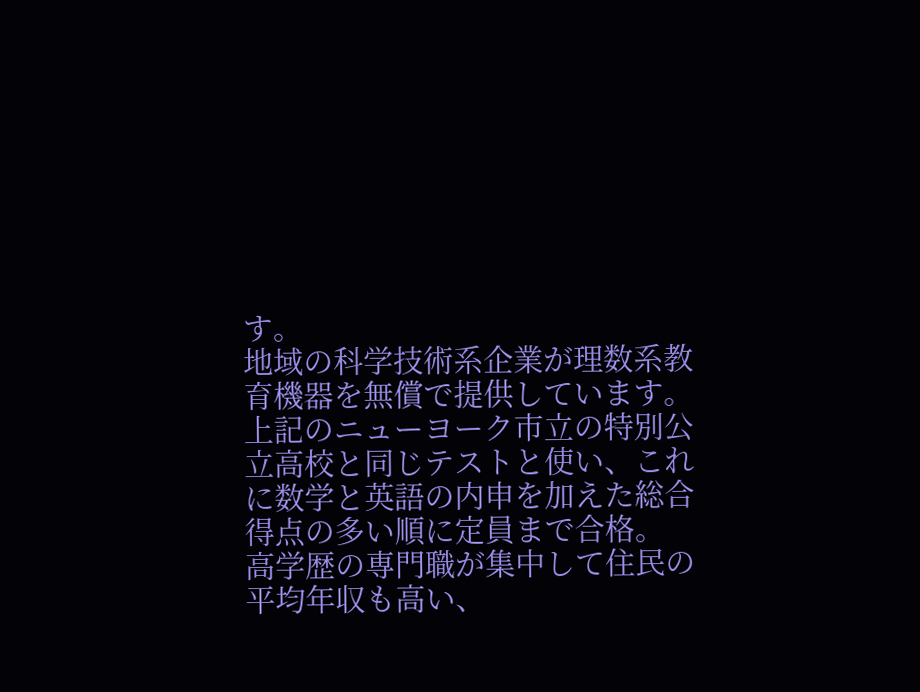す。
地域の科学技術系企業が理数系教育機器を無償で提供しています。
上記のニューヨーク市立の特別公立高校と同じテストと使い、これに数学と英語の内申を加えた総合得点の多い順に定員まで合格。
高学歴の専門職が集中して住民の平均年収も高い、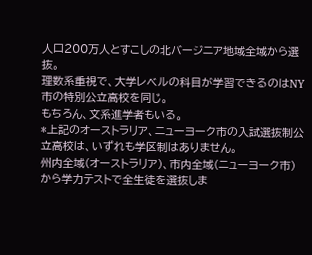人口200万人とすこしの北バージニア地域全域から選抜。
理数系重視で、大学レベルの科目が学習できるのはNY市の特別公立高校を同じ。
もちろん、文系進学者もいる。
*上記のオーストラリア、ニューヨーク市の入試選抜制公立高校は、いずれも学区制はありません。
州内全域(オーストラリア)、市内全域(ニューヨーク市)から学力テストで全生徒を選抜しま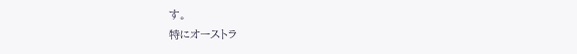す。
特にオーストラ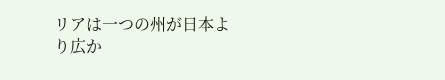リアは一つの州が日本より広か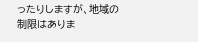ったりしますが、地域の制限はありま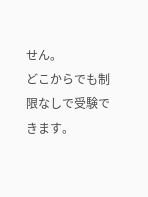せん。
どこからでも制限なしで受験できます。